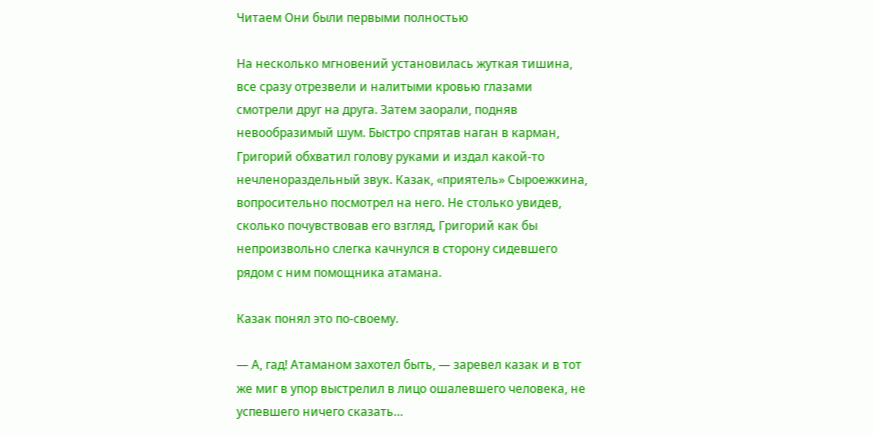Читаем Они были первыми полностью

На несколько мгновений установилась жуткая тишина, все сразу отрезвели и налитыми кровью глазами смотрели друг на друга. Затем заорали, подняв невообразимый шум. Быстро спрятав наган в карман, Григорий обхватил голову руками и издал какой-то нечленораздельный звук. Казак, «приятель» Сыроежкина, вопросительно посмотрел на него. Не столько увидев, сколько почувствовав его взгляд, Григорий как бы непроизвольно слегка качнулся в сторону сидевшего рядом с ним помощника атамана.

Казак понял это по-своему.

— А, гад! Атаманом захотел быть, — заревел казак и в тот же миг в упор выстрелил в лицо ошалевшего человека, не успевшего ничего сказать…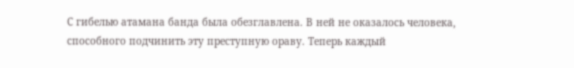С гибелью атамана банда была обезглавлена. В ней не оказалось человека, способного подчинить эту преступную ораву. Теперь каждый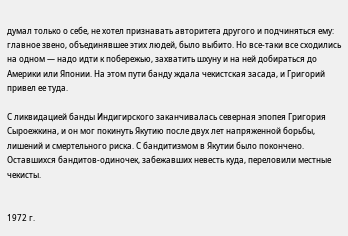думал только о себе, не хотел признавать авторитета другого и подчиняться ему: главное звено, объединявшее этих людей, было выбито. Но все-таки все сходились на одном — надо идти к побережью, захватить шхуну и на ней добираться до Америки или Японии. На этом пути банду ждала чекистская засада, и Григорий привел ее туда.

С ликвидацией банды Индигирского заканчивалась северная эпопея Григория Сыроежкина, и он мог покинуть Якутию после двух лет напряженной борьбы, лишений и смертельного риска. С бандитизмом в Якутии было покончено. Оставшихся бандитов-одиночек, забежавших невесть куда, переловили местные чекисты.


1972 г.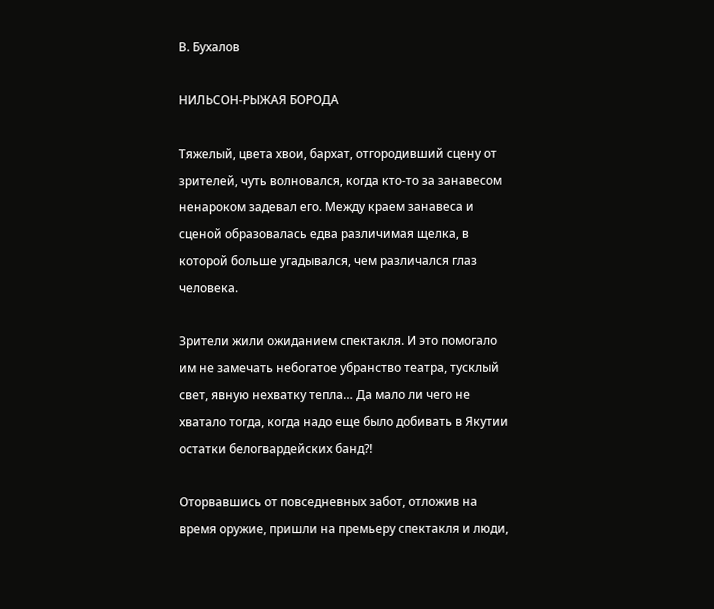В. Бухалов

НИЛЬСОН-РЫЖАЯ БОРОДА

Тяжелый, цвета хвои, бархат, отгородивший сцену от зрителей, чуть волновался, когда кто-то за занавесом ненароком задевал его. Между краем занавеса и сценой образовалась едва различимая щелка, в которой больше угадывался, чем различался глаз человека.

Зрители жили ожиданием спектакля. И это помогало им не замечать небогатое убранство театра, тусклый свет, явную нехватку тепла… Да мало ли чего не хватало тогда, когда надо еще было добивать в Якутии остатки белогвардейских банд?!

Оторвавшись от повседневных забот, отложив на время оружие, пришли на премьеру спектакля и люди,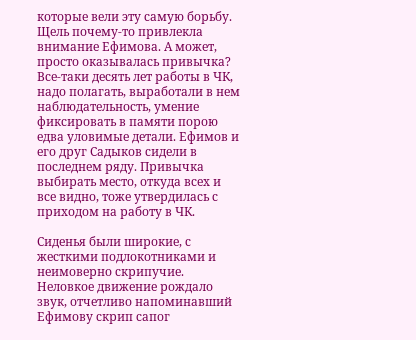которые вели эту самую борьбу. Щель почему-то привлекла внимание Ефимова. А может, просто оказывалась привычка? Все-таки десять лет работы в ЧК, надо полагать, выработали в нем наблюдательность, умение фиксировать в памяти порою едва уловимые детали. Ефимов и его друг Садыков сидели в последнем ряду. Привычка выбирать место, откуда всех и все видно, тоже утвердилась с приходом на работу в ЧК.

Сиденья были широкие, с жесткими подлокотниками и неимоверно скрипучие. Неловкое движение рождало звук, отчетливо напоминавший Ефимову скрип сапог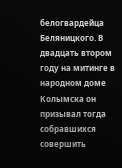белогвардейца Беляницкого. В двадцать втором году на митинге в народном доме Колымска он призывал тогда собравшихся совершить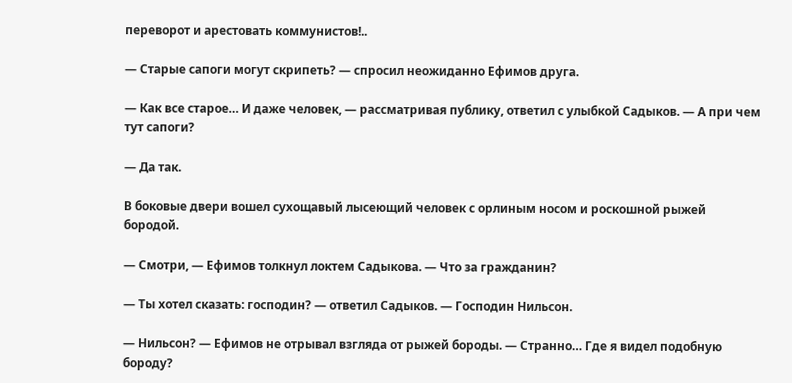переворот и арестовать коммунистов!..

— Старые сапоги могут скрипеть? — спросил неожиданно Ефимов друга.

— Как все старое… И даже человек, — рассматривая публику, ответил с улыбкой Садыков. — А при чем тут сапоги?

— Да так.

В боковые двери вошел сухощавый лысеющий человек с орлиным носом и роскошной рыжей бородой.

— Смотри, — Ефимов толкнул локтем Садыкова. — Что за гражданин?

— Ты хотел сказать: господин? — ответил Садыков. — Господин Нильсон.

— Нильсон? — Ефимов не отрывал взгляда от рыжей бороды. — Странно… Где я видел подобную бороду?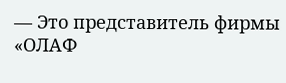— Это представитель фирмы «ОЛАФ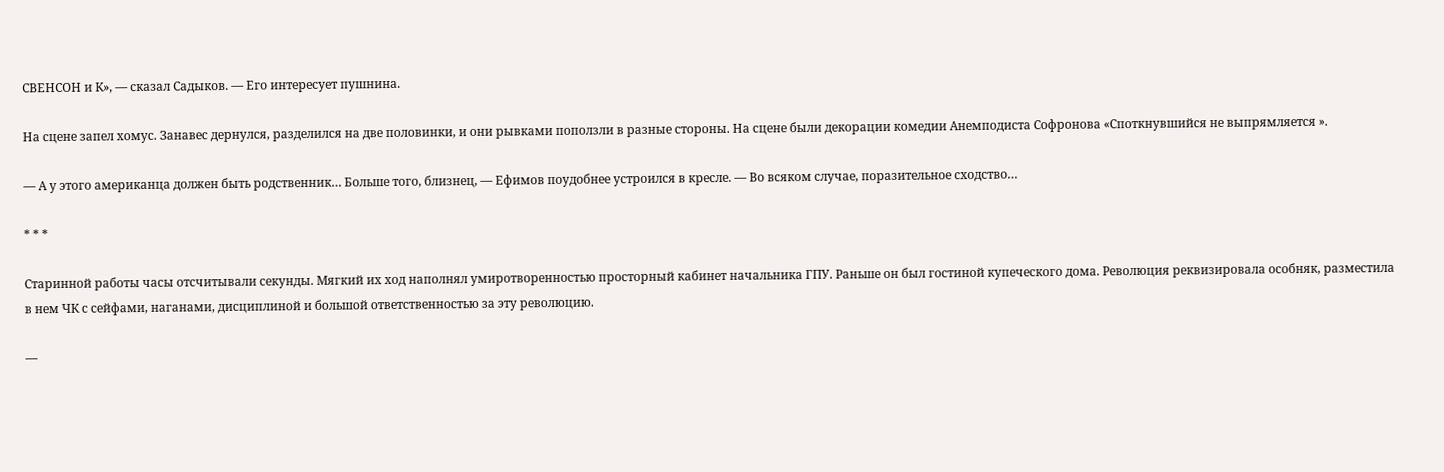СВЕНСОН и К», — сказал Садыков. — Его интересует пушнина.

На сцене запел хомус. Занавес дернулся, разделился на две половинки, и они рывками поползли в разные стороны. На сцене были декорации комедии Анемподиста Софронова «Споткнувшийся не выпрямляется ».

— А у этого американца должен быть родственник… Больше того, близнец, — Ефимов поудобнее устроился в кресле. — Во всяком случае, поразительное сходство…

* * *

Старинной работы часы отсчитывали секунды. Мягкий их ход наполнял умиротворенностью просторный кабинет начальника ГПУ. Раньше он был гостиной купеческого дома. Революция реквизировала особняк, разместила в нем ЧК с сейфами, наганами, дисциплиной и большой ответственностью за эту революцию.

—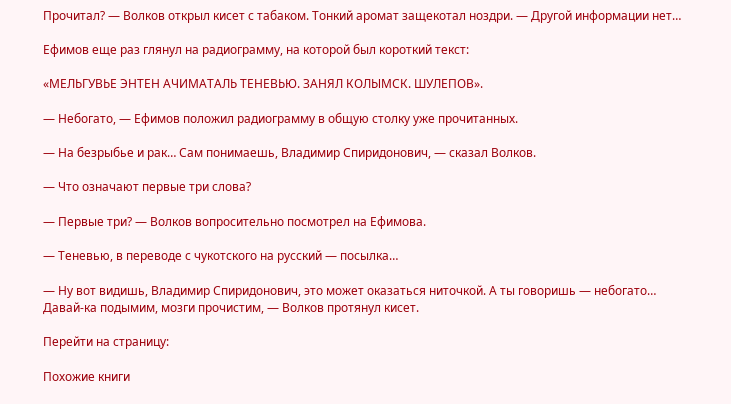Прочитал? — Волков открыл кисет с табаком. Тонкий аромат защекотал ноздри. — Другой информации нет…

Ефимов еще раз глянул на радиограмму, на которой был короткий текст:

«МЕЛЬГУВЬЕ ЭНТЕН АЧИМАТАЛЬ ТЕНЕВЬЮ. ЗАНЯЛ КОЛЫМСК. ШУЛЕПОВ».

— Небогато, — Ефимов положил радиограмму в общую столку уже прочитанных.

— На безрыбье и рак… Сам понимаешь, Владимир Спиридонович, — сказал Волков.

— Что означают первые три слова?

— Первые три? — Волков вопросительно посмотрел на Ефимова.

— Теневью, в переводе с чукотского на русский — посылка…

— Ну вот видишь, Владимир Спиридонович, это может оказаться ниточкой. А ты говоришь — небогато… Давай-ка подымим, мозги прочистим, — Волков протянул кисет.

Перейти на страницу:

Похожие книги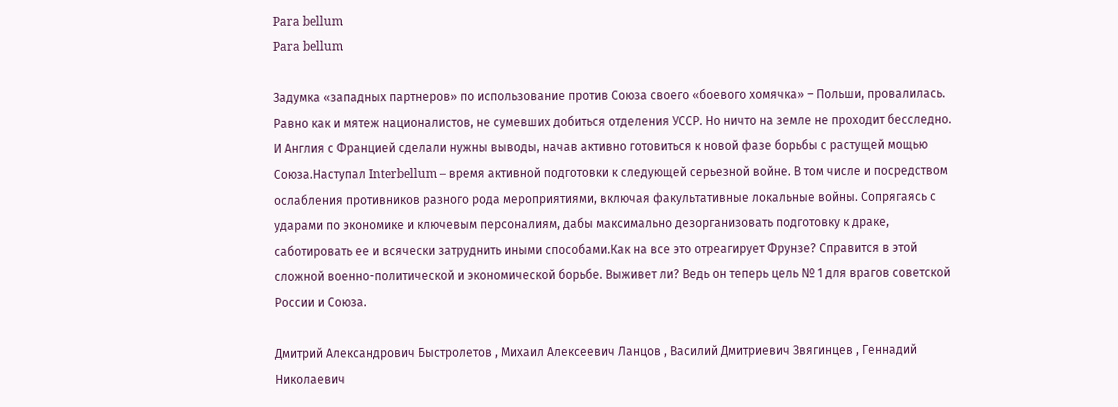Para bellum
Para bellum

Задумка «западных партнеров» по использование против Союза своего «боевого хомячка» – Польши, провалилась. Равно как и мятеж националистов, не сумевших добиться отделения УССР. Но ничто на земле не проходит бесследно. И Англия с Францией сделали нужны выводы, начав активно готовиться к новой фазе борьбы с растущей мощью Союза.Наступал Interbellum – время активной подготовки к следующей серьезной войне. В том числе и посредством ослабления противников разного рода мероприятиями, включая факультативные локальные войны. Сопрягаясь с ударами по экономике и ключевым персоналиям, дабы максимально дезорганизовать подготовку к драке, саботировать ее и всячески затруднить иными способами.Как на все это отреагирует Фрунзе? Справится в этой сложной военно-политической и экономической борьбе. Выживет ли? Ведь он теперь цель № 1 для врагов советской России и Союза.

Дмитрий Александрович Быстролетов , Михаил Алексеевич Ланцов , Василий Дмитриевич Звягинцев , Геннадий Николаевич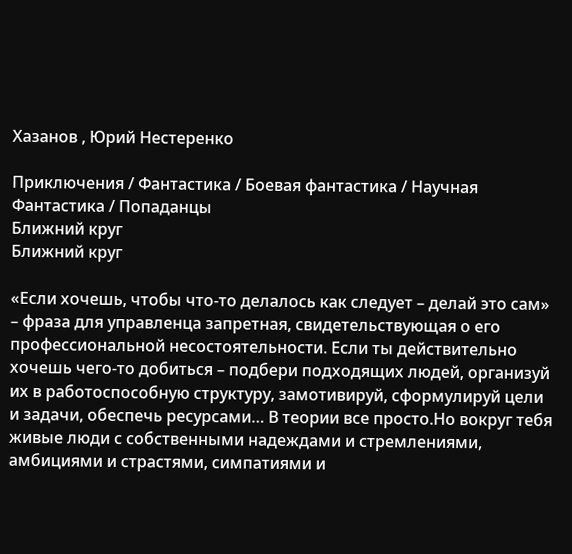Хазанов , Юрий Нестеренко

Приключения / Фантастика / Боевая фантастика / Научная Фантастика / Попаданцы
Ближний круг
Ближний круг

«Если хочешь, чтобы что-то делалось как следует – делай это сам» – фраза для управленца запретная, свидетельствующая о его профессиональной несостоятельности. Если ты действительно хочешь чего-то добиться – подбери подходящих людей, организуй их в работоспособную структуру, замотивируй, сформулируй цели и задачи, обеспечь ресурсами… В теории все просто.Но вокруг тебя живые люди с собственными надеждами и стремлениями, амбициями и страстями, симпатиями и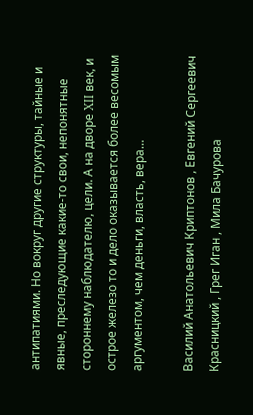антипатиями. Но вокруг другие структуры, тайные и явные, преследующие какие-то свои, непонятные стороннему наблюдателю, цели. А на дворе XII век, и острое железо то и дело оказывается более весомым аргументом, чем деньги, власть, вера…

Василий Анатольевич Криптонов , Евгений Сергеевич Красницкий , Грег Иган , Мила Бачурова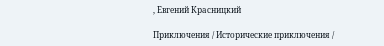, Евгений Красницкий

Приключения / Исторические приключения /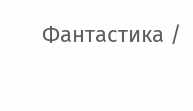Фантастика /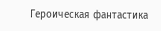Героическая фантастика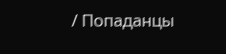/ Попаданцы